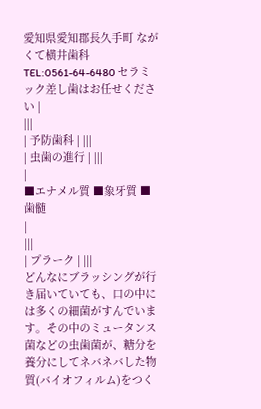愛知県愛知郡長久手町 ながくて横井歯科 TEL:0561-64-6480 セラミック差し歯はお任せください |
|||
| 予防歯科 | |||
| 虫歯の進行 | |||
|
■エナメル質 ■象牙質 ■歯髄
|
|||
| プラーク | |||
どんなにブラッシングが行き届いていても、口の中には多くの細菌がすんでいます。その中のミュータンス菌などの虫歯菌が、糖分を養分にしてネバネバした物質(バイオフィルム)をつく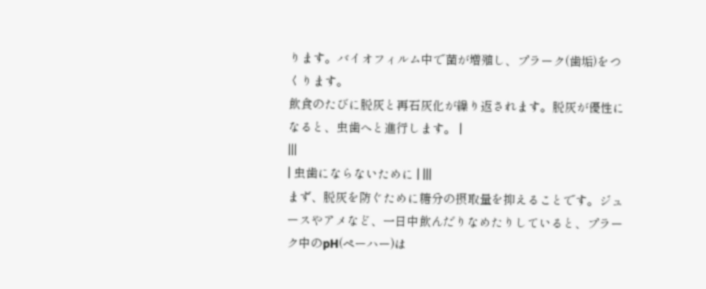ります。バイオフィルム中で菌が増殖し、プラーク(歯垢)をつくります。
飲食のたびに脱灰と再石灰化が繰り返されます。脱灰が優性になると、虫歯へと進行します。 |
|||
| 虫歯にならないために | |||
まず、脱灰を防ぐために糖分の摂取量を抑えることです。ジュースやアメなど、一日中飲んだりなめたりしていると、プラーク中のpH(ペーハー)は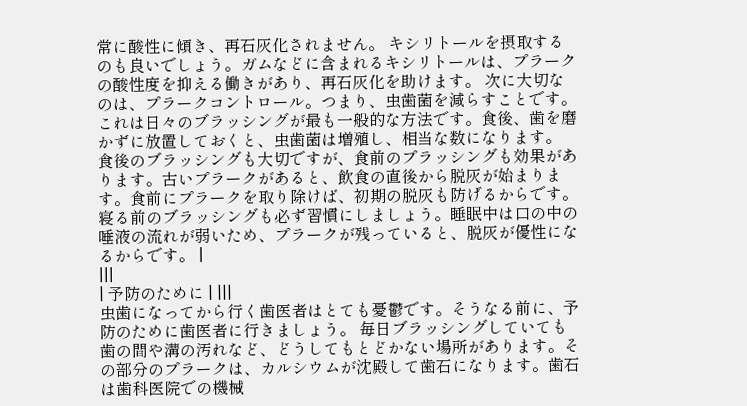常に酸性に傾き、再石灰化されません。 キシリトールを摂取するのも良いでしょう。ガムなどに含まれるキシリトールは、プラークの酸性度を抑える働きがあり、再石灰化を助けます。 次に大切なのは、プラークコントロール。つまり、虫歯菌を減らすことです。これは日々のブラッシングが最も一般的な方法です。食後、歯を磨かずに放置しておくと、虫歯菌は増殖し、相当な数になります。 食後のブラッシングも大切ですが、食前のプラッシングも効果があります。古いプラークがあると、飲食の直後から脱灰が始まります。食前にプラークを取り除けば、初期の脱灰も防げるからです。 寝る前のブラッシングも必ず習慣にしましょう。睡眠中は口の中の唾液の流れが弱いため、プラークが残っていると、脱灰が優性になるからです。 |
|||
| 予防のために | |||
虫歯になってから行く歯医者はとても憂鬱です。そうなる前に、予防のために歯医者に行きましょう。 毎日ブラッシングしていても歯の間や溝の汚れなど、どうしてもとどかない場所があります。その部分のプラークは、カルシウムが沈殿して歯石になります。歯石は歯科医院での機械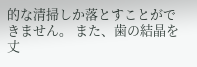的な清掃しか落とすことができません。 また、歯の結晶を丈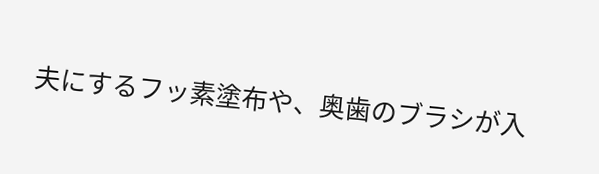夫にするフッ素塗布や、奥歯のブラシが入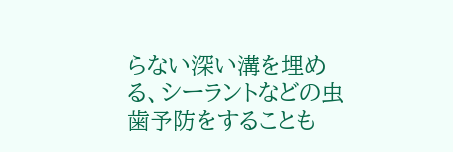らない深い溝を埋める、シーラントなどの虫歯予防をすることも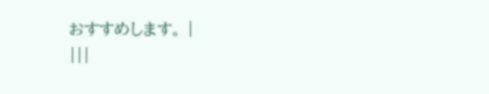おすすめします。 |
|||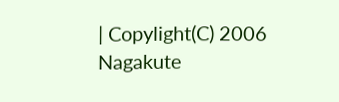| Copylight(C) 2006 Nagakute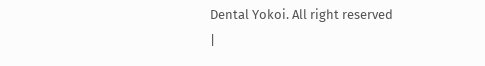Dental Yokoi. All right reserved
|